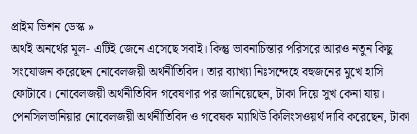প্রাইম ভিশন ডেস্ক »
অর্থই অনর্থের মূল- এটিই জেনে এসেছে সবাই। কিন্তু ভাবনাচিন্তার পরিসরে আরও নতুন কিছু সংযোজন করেছেন নোবেলজয়ী অর্থনীতিবিদ। তার ব্যাখ্যা নিঃসন্দেহে বহুজনের মুখে হাসি ফোটাবে। নোবেলজয়ী অর্থনীতিবিদ গবেষণার পর জানিয়েছেন, টাকা দিয়ে সুখ কেনা যায়।
পেনসিলভানিয়ার নোবেলজয়ী অর্থনীতিবিদ ও গবেষক ম্যাথিউ কিলিংসওয়র্থ দাবি করেছেন, টাকা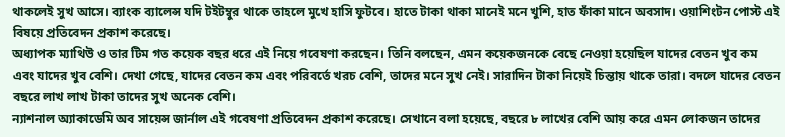থাকলেই সুখ আসে। ব্যাংক ব্যালেন্স যদি টইটম্বুর থাকে তাহলে মুখে হাসি ফুটবে। হাতে টাকা থাকা মানেই মনে খুশি, হাত ফাঁকা মানে অবসাদ। ওয়াশিংটন পোস্ট এই বিষয়ে প্রতিবেদন প্রকাশ করেছে।
অধ্যাপক ম্যাথিউ ও তার টিম গত কয়েক বছর ধরে এই নিয়ে গবেষণা করছেন। তিনি বলছেন, এমন কয়েকজনকে বেছে নেওয়া হয়েছিল যাদের বেতন খুব কম এবং যাদের খুব বেশি। দেখা গেছে, যাদের বেতন কম এবং পরিবর্তে খরচ বেশি, তাদের মনে সুখ নেই। সারাদিন টাকা নিয়েই চিন্তায় থাকে তারা। বদলে যাদের বেতন বছরে লাখ লাখ টাকা তাদের সুখ অনেক বেশি।
ন্যাশনাল অ্যাকাডেমি অব সায়েন্স জার্নাল এই গবেষণা প্রতিবেদন প্রকাশ করেছে। সেখানে বলা হয়েছে, বছরে ৮ লাখের বেশি আয় করে এমন লোকজন তাদের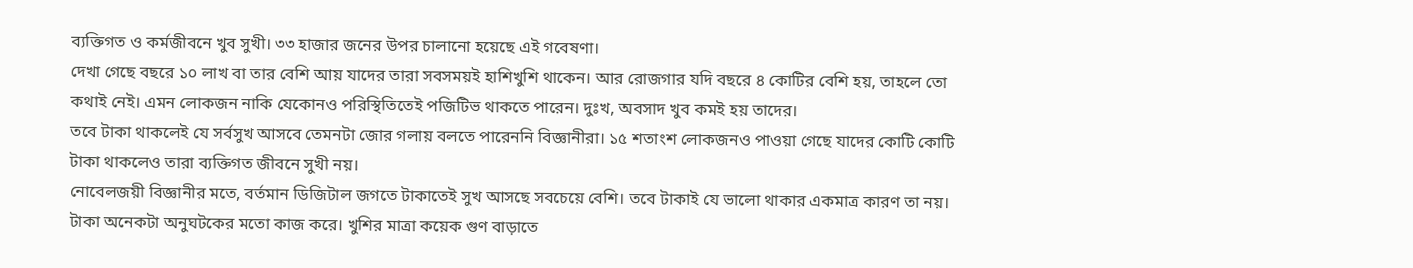ব্যক্তিগত ও কর্মজীবনে খুব সুখী। ৩৩ হাজার জনের উপর চালানো হয়েছে এই গবেষণা।
দেখা গেছে বছরে ১০ লাখ বা তার বেশি আয় যাদের তারা সবসময়ই হাশিখুশি থাকেন। আর রোজগার যদি বছরে ৪ কোটির বেশি হয়, তাহলে তো কথাই নেই। এমন লোকজন নাকি যেকোনও পরিস্থিতিতেই পজিটিভ থাকতে পারেন। দুঃখ, অবসাদ খুব কমই হয় তাদের।
তবে টাকা থাকলেই যে সর্বসুখ আসবে তেমনটা জোর গলায় বলতে পারেননি বিজ্ঞানীরা। ১৫ শতাংশ লোকজনও পাওয়া গেছে যাদের কোটি কোটি টাকা থাকলেও তারা ব্যক্তিগত জীবনে সুখী নয়।
নোবেলজয়ী বিজ্ঞানীর মতে, বর্তমান ডিজিটাল জগতে টাকাতেই সুখ আসছে সবচেয়ে বেশি। তবে টাকাই যে ভালো থাকার একমাত্র কারণ তা নয়। টাকা অনেকটা অনুঘটকের মতো কাজ করে। খুশির মাত্রা কয়েক গুণ বাড়াতে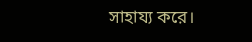সাহায্য করে।